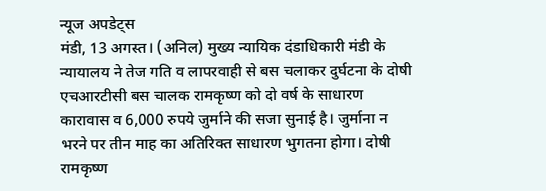न्यूज अपडेट्स
मंडी, 13 अगस्त। (अनिल) मुख्य न्यायिक दंडाधिकारी मंडी के न्यायालय ने तेज गति व लापरवाही से बस चलाकर दुर्घटना के दोषी एचआरटीसी बस चालक रामकृष्ण को दो वर्ष के साधारण कारावास व 6,000 रुपये जुर्माने की सजा सुनाई है। जुर्माना न भरने पर तीन माह का अतिरिक्त साधारण भुगतना होगा। दोषी रामकृष्ण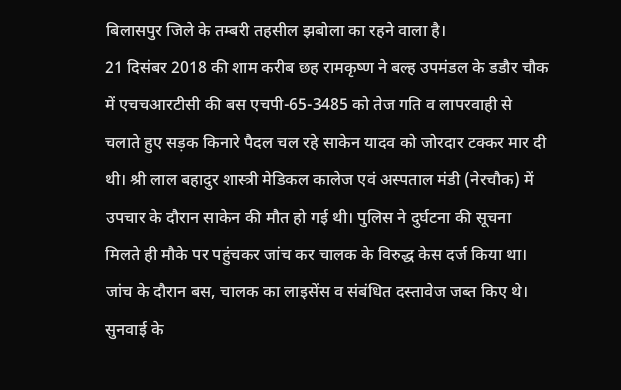बिलासपुर जिले के तम्बरी तहसील झबोला का रहने वाला है।
21 दिसंबर 2018 की शाम करीब छह रामकृष्ण ने बल्ह उपमंडल के डडौर चौक में एचचआरटीसी की बस एचपी-65-3485 को तेज गति व लापरवाही से चलाते हुए सड़क किनारे पैदल चल रहे साकेन यादव को जोरदार टक्कर मार दी थी। श्री लाल बहादुर शास्त्री मेडिकल कालेज एवं अस्पताल मंडी (नेरचौक) में उपचार के दौरान साकेन की मौत हो गई थी। पुलिस ने दुर्घटना की सूचना मिलते ही मौके पर पहुंचकर जांच कर चालक के विरुद्ध केस दर्ज किया था। जांच के दौरान बस, चालक का लाइसेंस व संबंधित दस्तावेज जब्त किए थे।
सुनवाई के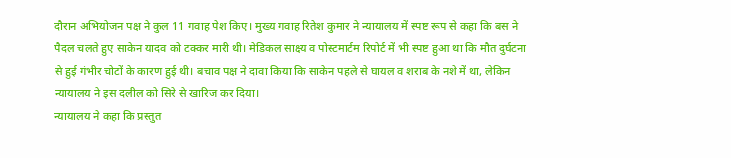दौरान अभियोजन पक्ष ने कुल 11 गवाह पेश किए। मुख्य गवाह रितेश कुमार ने न्यायालय में स्पष्ट रूप से कहा कि बस ने पैदल चलते हुए साकेन यादव को टक्कर मारी थी। मेडिकल साक्ष्य व पोस्टमार्टम रिपोर्ट में भी स्पष्ट हुआ था कि मौत दुर्घटना से हुई गंभीर चोटों के कारण हुई थी। बचाव पक्ष ने दावा किया कि साकेन पहले से घायल व शराब के नशे में था, लेकिन न्यायालय ने इस दलील को सिरे से खारिज कर दिया।
न्यायालय ने कहा कि प्रस्तुत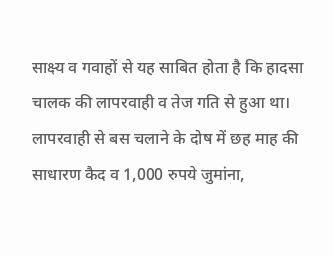साक्ष्य व गवाहों से यह साबित होता है कि हादसा चालक की लापरवाही व तेज गति से हुआ था। लापरवाही से बस चलाने के दोष में छह माह की साधारण कैद व 1,000 रुपये जुमांना,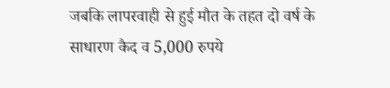जबकि लापरवाही से हुई मौत के तहत दो वर्ष के साधारण कैद व 5,000 रुपये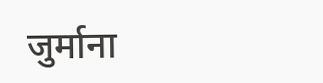जुर्माना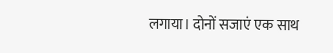लगाया। दोनों सजाएं एक साथ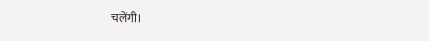चलेंगी।